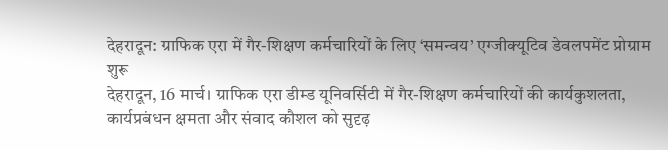देहरादून: ग्राफिक एरा में गैर-शिक्षण कर्मचारियों के लिए ‘समन्वय’ एग्जीक्यूटिव डेवलपमेंट प्रोग्राम शुरू
देहरादून, 16 मार्च। ग्राफिक एरा डीम्ड यूनिवर्सिटी में गैर-शिक्षण कर्मचारियों की कार्यकुशलता, कार्यप्रबंधन क्षमता और संवाद कौशल को सुदृढ़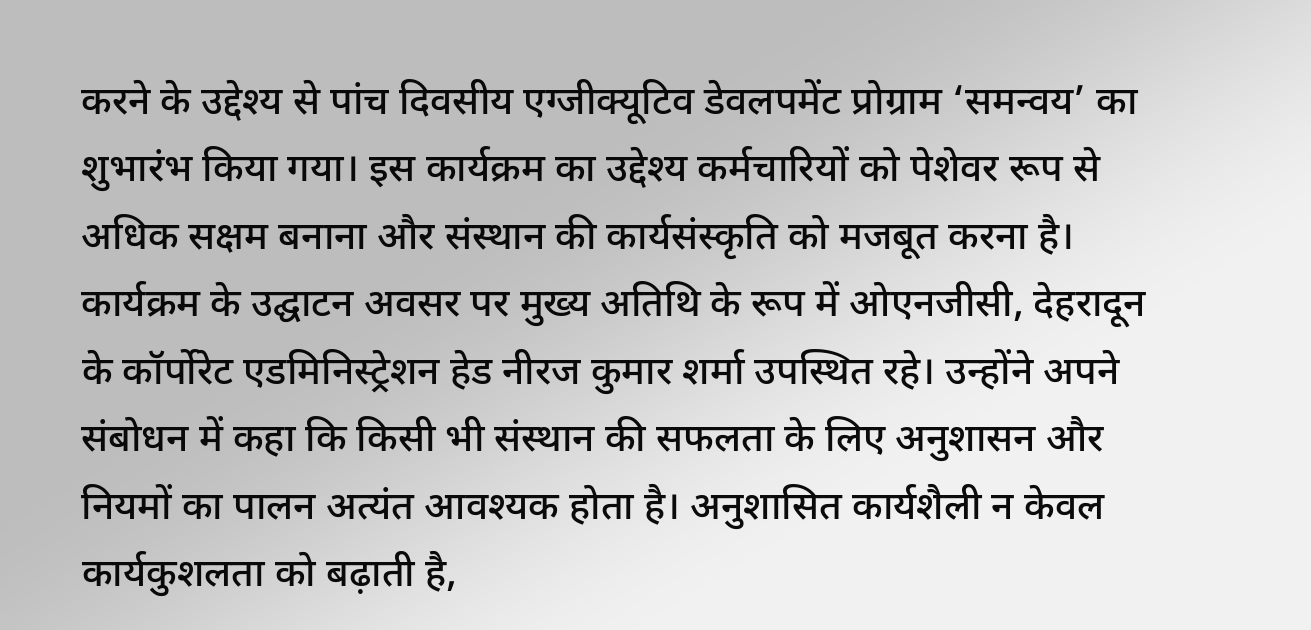करने के उद्देश्य से पांच दिवसीय एग्जीक्यूटिव डेवलपमेंट प्रोग्राम ‘समन्वय’ का शुभारंभ किया गया। इस कार्यक्रम का उद्देश्य कर्मचारियों को पेशेवर रूप से अधिक सक्षम बनाना और संस्थान की कार्यसंस्कृति को मजबूत करना है।
कार्यक्रम के उद्घाटन अवसर पर मुख्य अतिथि के रूप में ओएनजीसी, देहरादून के कॉर्पोरेट एडमिनिस्ट्रेशन हेड नीरज कुमार शर्मा उपस्थित रहे। उन्होंने अपने संबोधन में कहा कि किसी भी संस्थान की सफलता के लिए अनुशासन और नियमों का पालन अत्यंत आवश्यक होता है। अनुशासित कार्यशैली न केवल कार्यकुशलता को बढ़ाती है,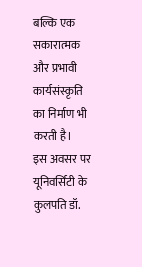बल्कि एक सकारात्मक और प्रभावी कार्यसंस्कृति का निर्माण भी करती है।
इस अवसर पर यूनिवर्सिटी के कुलपति डॉ.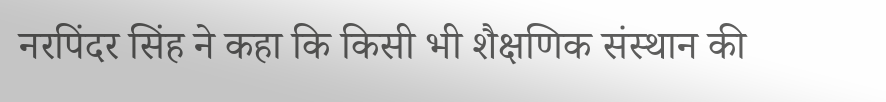नरपिंदर सिंह ने कहा कि किसी भी शैक्षणिक संस्थान की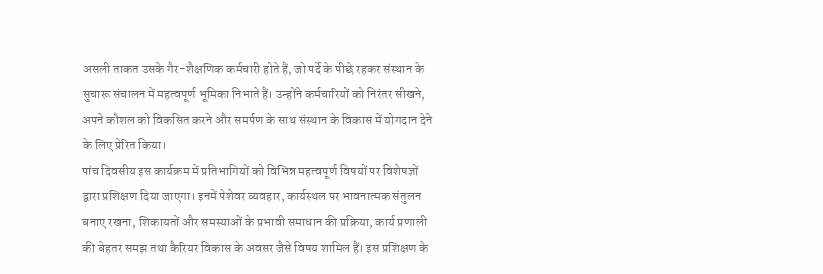असली ताकत उसके गैर-शैक्षणिक कर्मचारी होते हैं, जो पर्दे के पीछे रहकर संस्थान के सुचारू संचालन में महत्वपूर्ण भूमिका निभाते हैं। उन्होंने कर्मचारियों को निरंतर सीखने, अपने कौशल को विकसित करने और समर्पण के साथ संस्थान के विकास में योगदान देने के लिए प्रेरित किया।
पांच दिवसीय इस कार्यक्रम में प्रतिभागियों को विभिन्न महत्वपूर्ण विषयों पर विशेषज्ञों द्वारा प्रशिक्षण दिया जाएगा। इनमें पेशेवर व्यवहार, कार्यस्थल पर भावनात्मक संतुलन बनाए रखना, शिकायतों और समस्याओं के प्रभावी समाधान की प्रक्रिया, कार्य प्रणाली की बेहतर समझ तथा कैरियर विकास के अवसर जैसे विषय शामिल हैं। इस प्रशिक्षण के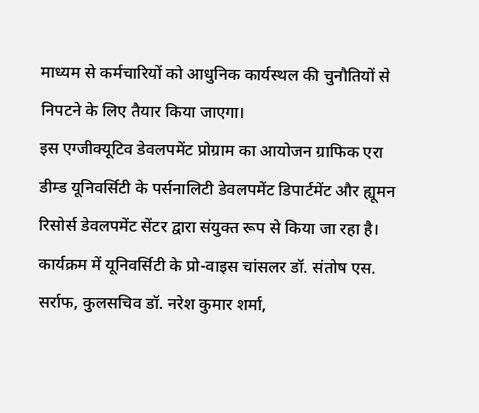माध्यम से कर्मचारियों को आधुनिक कार्यस्थल की चुनौतियों से निपटने के लिए तैयार किया जाएगा।
इस एग्जीक्यूटिव डेवलपमेंट प्रोग्राम का आयोजन ग्राफिक एरा डीम्ड यूनिवर्सिटी के पर्सनालिटी डेवलपमेंट डिपार्टमेंट और ह्यूमन रिसोर्स डेवलपमेंट सेंटर द्वारा संयुक्त रूप से किया जा रहा है। कार्यक्रम में यूनिवर्सिटी के प्रो-वाइस चांसलर डॉ. संतोष एस. सर्राफ, कुलसचिव डॉ. नरेश कुमार शर्मा,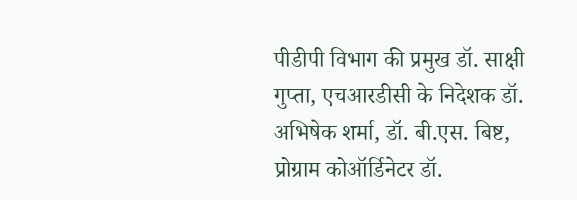पीडीपी विभाग की प्रमुख डॉ. साक्षी गुप्ता, एचआरडीसी के निदेशक डॉ. अभिषेक शर्मा, डॉ. बी.एस. बिष्ट, प्रोग्राम कोऑर्डिनेटर डॉ.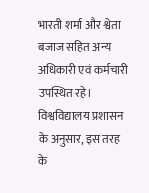भारती शर्मा और श्वेता बजाज सहित अन्य अधिकारी एवं कर्मचारी उपस्थित रहे।
विश्वविद्यालय प्रशासन के अनुसार, इस तरह के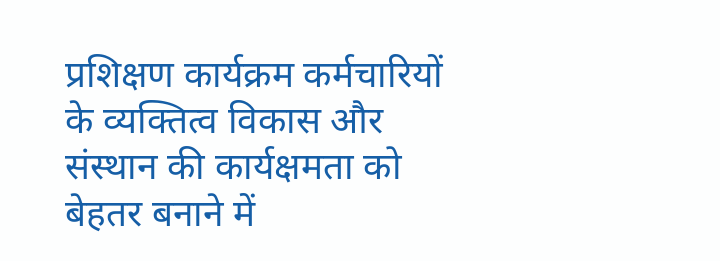प्रशिक्षण कार्यक्रम कर्मचारियों के व्यक्तित्व विकास और संस्थान की कार्यक्षमता को बेहतर बनाने में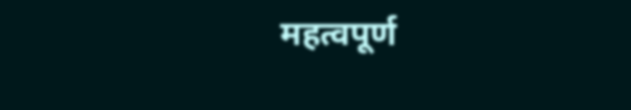महत्वपूर्ण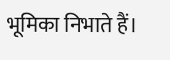भूमिका निभाते हैं।